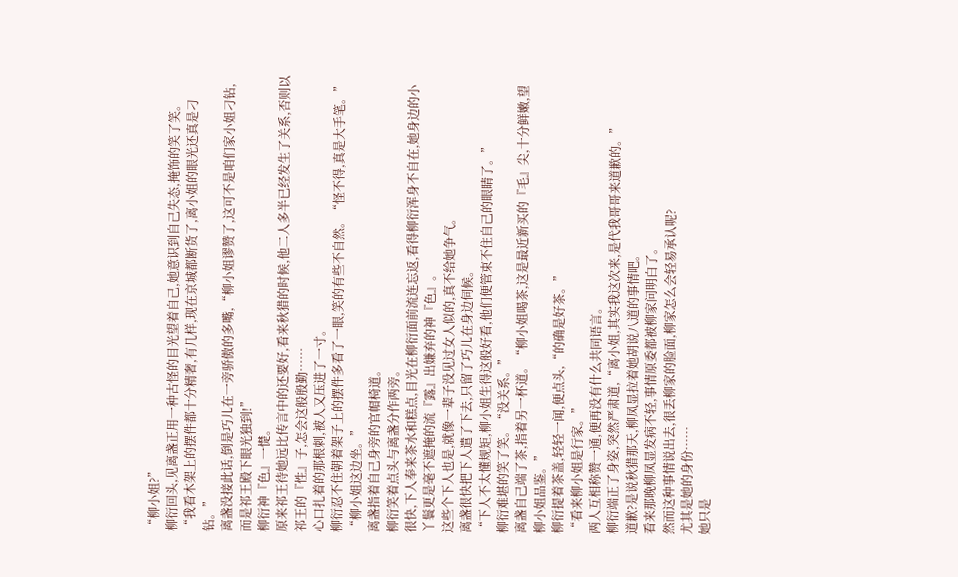“柳小姐?”
柳衍回头,见离盏正用一种古怪的目光望着自己,她意识到自己失态,掩饰的笑了笑。
“我看木架上的摆件都十分精奢,有几样,现在京城都断货了,离小姐的眼光还真是刁钻。”
离盏没接此话,倒是巧儿在一旁骄傲的多嘴,“柳小姐谬赞了,这可不是咱们家小姐刁钻,而是祁王殿下眼光独到!”
柳衍神『色』一憷。
原来祁王待她远比传言中的还要好,看来秋猎的时候,他二人多半已经发生了关系,否则以祁王的『性』子,怎会这般殷勤……
心口扎着的那根刺,被人又压进了一寸。
柳衍忍不住朝着架子上的摆件多看了一眼,笑的有些不自然。“怪不得,真是大手笔。”
“柳小姐这边坐。”
离盏指着自己身旁的官帽椅道。
柳衍笑着点头与离盏分作两旁。
很快,下人奉来茶水和糕点,目光在柳衍面前流连忘返,看得柳衍浑身不自在,她身边的小丫鬟更是毫不遮掩的流『露』出嫌弃的神『色』。
这些个下人也是,就像一辈子没见过女人似的,真不给她争气。
离盏很快把下人遣了下去,只留了巧儿在身边伺候。
“下人不太懂规矩,柳小姐生得这般好看,他们便管束不住自己的眼睛了。”
柳衍难堪的笑了笑。“没关系。”
离盏自己端了茶,指着另一杯道。“柳小姐喝茶,这是最近新买的『毛』尖,十分鲜嫩,望柳小姐品鉴。”
柳衍提着茶盖,轻轻一闻,便点头,“的确是好茶。”
“看来柳小姐是行家。”
两人互相称赞一通,便再没有什么共同语言。
柳衍端正了身姿,突然严肃道,“离小姐,其实我这次来,是代我哥哥来道歉的。”
道歉?是说秋猎那天,柳凤显拉着她胡说八道的事情吧。
看来那晚柳凤显发病不轻,事情原委都被柳家问明白了。
然而这种事情说出去,很丢柳家的脸面,柳家怎么会轻易承认呢?
尤其是她的身份……
她只是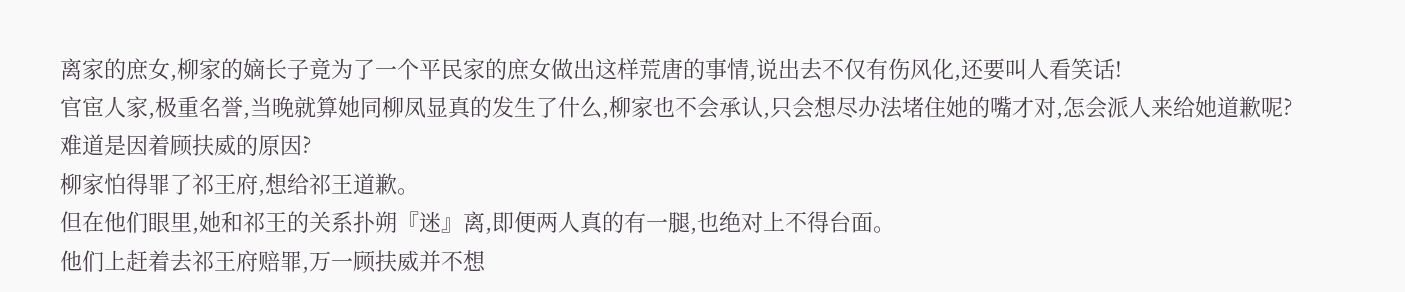离家的庶女,柳家的嫡长子竟为了一个平民家的庶女做出这样荒唐的事情,说出去不仅有伤风化,还要叫人看笑话!
官宦人家,极重名誉,当晚就算她同柳凤显真的发生了什么,柳家也不会承认,只会想尽办法堵住她的嘴才对,怎会派人来给她道歉呢?
难道是因着顾扶威的原因?
柳家怕得罪了祁王府,想给祁王道歉。
但在他们眼里,她和祁王的关系扑朔『迷』离,即便两人真的有一腿,也绝对上不得台面。
他们上赶着去祁王府赔罪,万一顾扶威并不想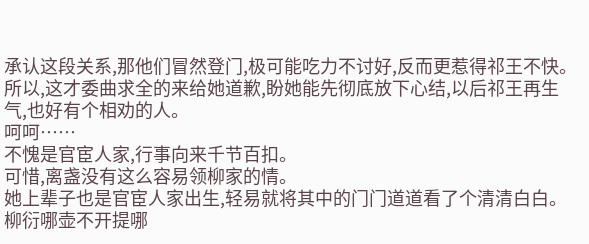承认这段关系,那他们冒然登门,极可能吃力不讨好,反而更惹得祁王不快。
所以,这才委曲求全的来给她道歉,盼她能先彻底放下心结,以后祁王再生气,也好有个相劝的人。
呵呵……
不愧是官宦人家,行事向来千节百扣。
可惜,离盏没有这么容易领柳家的情。
她上辈子也是官宦人家出生,轻易就将其中的门门道道看了个清清白白。
柳衍哪壶不开提哪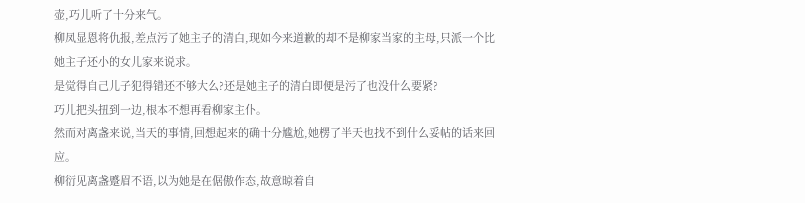壶,巧儿听了十分来气。
柳凤显恩将仇报,差点污了她主子的清白,现如今来道歉的却不是柳家当家的主母,只派一个比她主子还小的女儿家来说求。
是觉得自己儿子犯得错还不够大么?还是她主子的清白即便是污了也没什么要紧?
巧儿把头扭到一边,根本不想再看柳家主仆。
然而对离盏来说,当天的事情,回想起来的确十分尴尬,她楞了半天也找不到什么妥帖的话来回应。
柳衍见离盏蹙眉不语,以为她是在倨傲作态,故意晾着自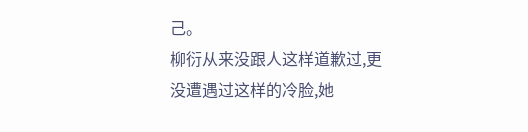己。
柳衍从来没跟人这样道歉过,更没遭遇过这样的冷脸,她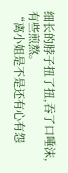细长的脖子扭了扭,吞了口唾沫,有些煎熬。
“离小姐是不是还有心有怨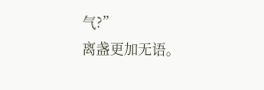气?”
离盏更加无语。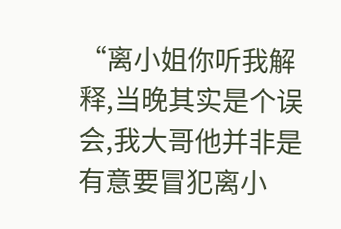“离小姐你听我解释,当晚其实是个误会,我大哥他并非是有意要冒犯离小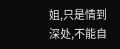姐,只是情到深处,不能自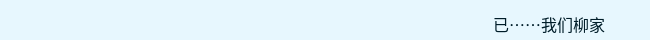已……我们柳家